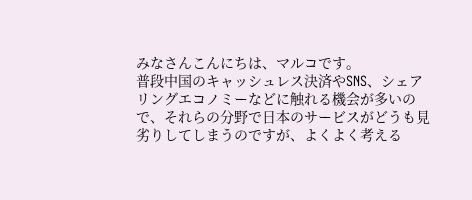みなさんこんにちは、マルコです。
普段中国のキャッシュレス決済やSNS、シェアリングエコノミーなどに触れる機会が多いので、それらの分野で日本のサービスがどうも見劣りしてしまうのですが、よくよく考える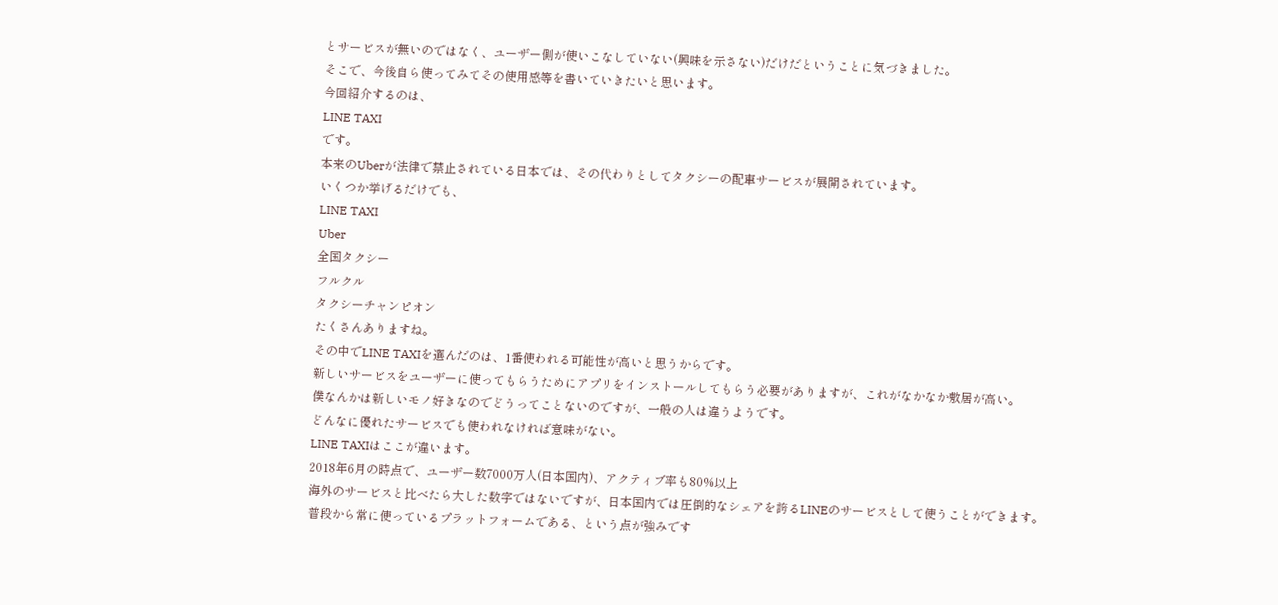とサービスが無いのではなく、ユーザー側が使いこなしていない(興味を示さない)だけだということに気づきました。
そこで、今後自ら使ってみてその使用感等を書いていきたいと思います。
今回紹介するのは、
LINE TAXI
です。
本来のUberが法律で禁止されている日本では、その代わりとしてタクシーの配車サービスが展開されています。
いくつか挙げるだけでも、
LINE TAXI
Uber
全国タクシー
フルクル
タクシーチャンピオン
たくさんありますね。
その中でLINE TAXIを選んだのは、1番使われる可能性が高いと思うからです。
新しいサービスをユーザーに使ってもらうためにアプリをインストールしてもらう必要がありますが、これがなかなか敷居が高い。
僕なんかは新しいモノ好きなのでどうってことないのですが、一般の人は違うようです。
どんなに優れたサービスでも使われなければ意味がない。
LINE TAXIはここが違います。
2018年6月の時点で、ユーザー数7000万人(日本国内)、アクティブ率も80%以上
海外のサービスと比べたら大した数字ではないですが、日本国内では圧倒的なシェアを誇るLINEのサービスとして使うことができます。
普段から常に使っているプラットフォームである、という点が強みです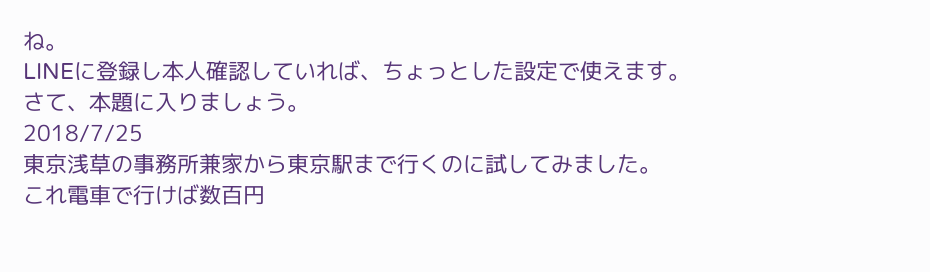ね。
LINEに登録し本人確認していれば、ちょっとした設定で使えます。
さて、本題に入りましょう。
2018/7/25
東京浅草の事務所兼家から東京駅まで行くのに試してみました。
これ電車で行けば数百円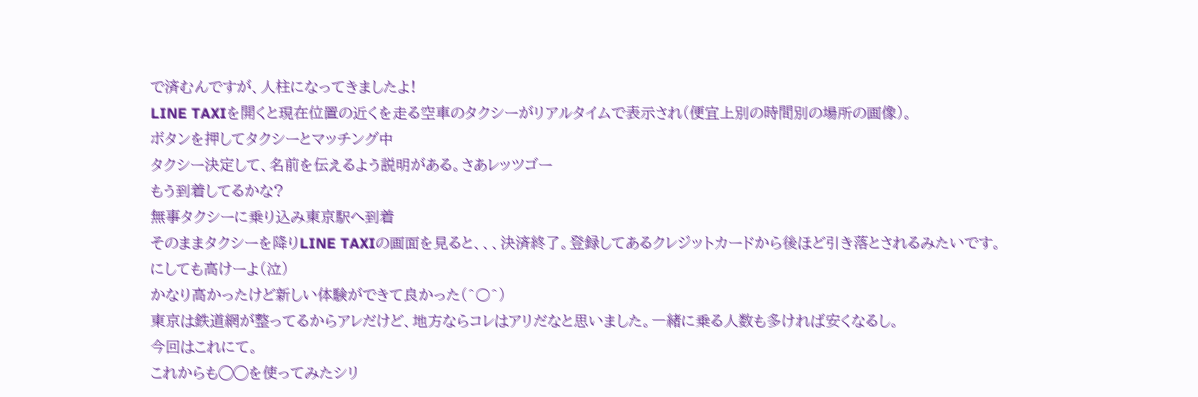で済むんですが、人柱になってきましたよ!
LINE TAXIを開くと現在位置の近くを走る空車のタクシーがリアルタイムで表示され(便宜上別の時間別の場所の画像)。
ボタンを押してタクシーとマッチング中
タクシー決定して、名前を伝えるよう説明がある。さあレッツゴー
もう到着してるかな?
無事タクシーに乗り込み東京駅へ到着
そのままタクシーを降りLINE TAXIの画面を見ると、、、決済終了。登録してあるクレジットカードから後ほど引き落とされるみたいです。
にしても高けーよ(泣)
かなり高かったけど新しい体験ができて良かった(^○^)
東京は鉄道網が整ってるからアレだけど、地方ならコレはアリだなと思いました。一緒に乗る人数も多ければ安くなるし。
今回はこれにて。
これからも◯◯を使ってみたシリ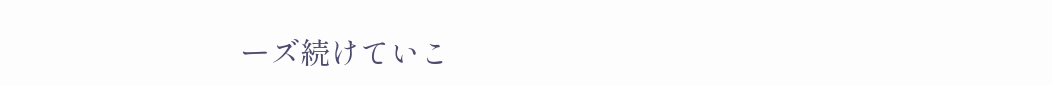ーズ続けていこ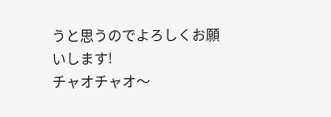うと思うのでよろしくお願いします!
チャオチャオ〜